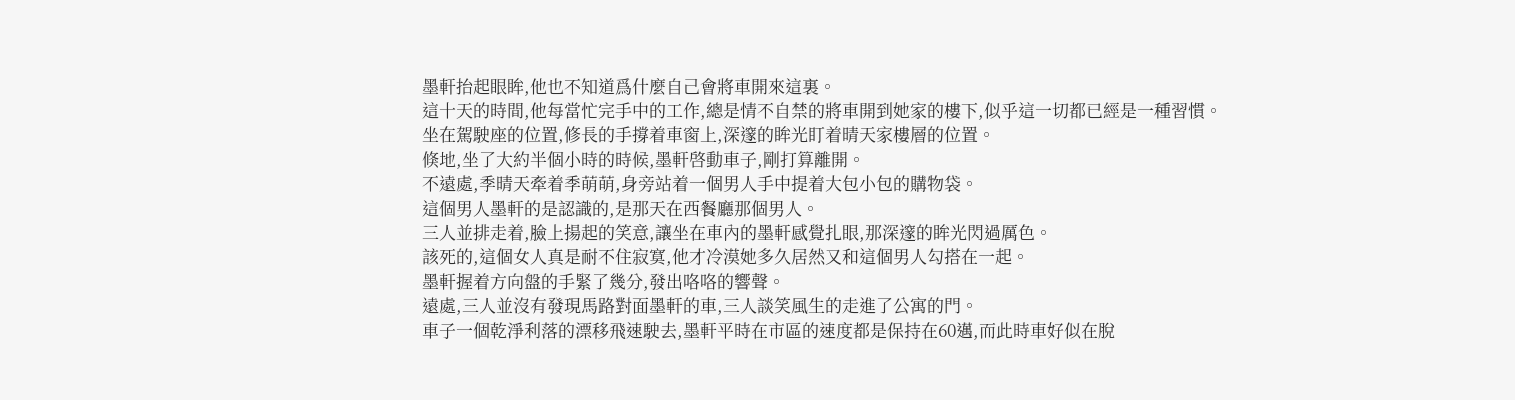墨軒抬起眼眸,他也不知道爲什麼自己會將車開來這裏。
這十天的時間,他每當忙完手中的工作,總是情不自禁的將車開到她家的樓下,似乎這一切都已經是一種習慣。
坐在駕駛座的位置,修長的手撐着車窗上,深邃的眸光盯着晴天家樓層的位置。
倏地,坐了大約半個小時的時候,墨軒啓動車子,剛打算離開。
不遠處,季晴天牽着季萌萌,身旁站着一個男人手中提着大包小包的購物袋。
這個男人墨軒的是認識的,是那天在西餐廳那個男人。
三人並排走着,臉上揚起的笑意,讓坐在車內的墨軒感覺扎眼,那深邃的眸光閃過厲色。
該死的,這個女人真是耐不住寂寞,他才冷漠她多久居然又和這個男人勾搭在一起。
墨軒握着方向盤的手緊了幾分,發出咯咯的響聲。
遠處,三人並沒有發現馬路對面墨軒的車,三人談笑風生的走進了公寓的門。
車子一個乾淨利落的漂移飛速駛去,墨軒平時在市區的速度都是保持在60邁,而此時車好似在脫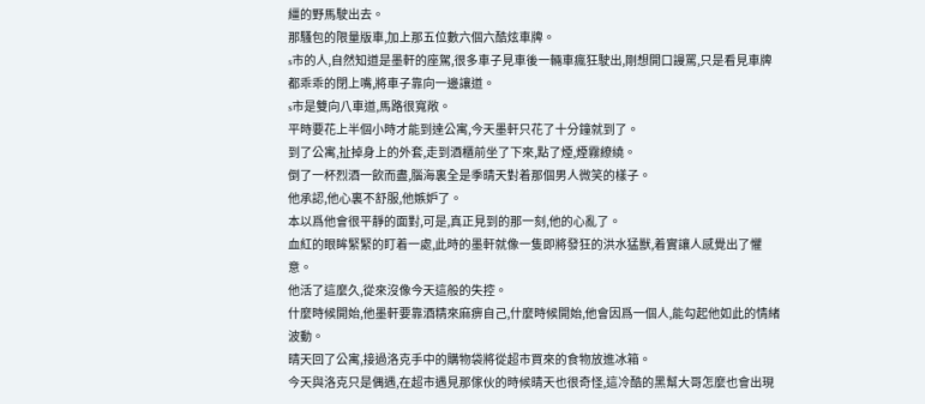繮的野馬駛出去。
那騷包的限量版車,加上那五位數六個六酷炫車牌。
s市的人,自然知道是墨軒的座駕,很多車子見車後一輛車瘋狂駛出,剛想開口謾罵,只是看見車牌都乖乖的閉上嘴,將車子靠向一邊讓道。
s市是雙向八車道,馬路很寬敞。
平時要花上半個小時才能到達公寓,今天墨軒只花了十分鐘就到了。
到了公寓,扯掉身上的外套,走到酒櫃前坐了下來,點了煙,煙霧繚繞。
倒了一杯烈酒一飲而盡,腦海裏全是季晴天對着那個男人微笑的樣子。
他承認,他心裏不舒服,他嫉妒了。
本以爲他會很平靜的面對,可是,真正見到的那一刻,他的心亂了。
血紅的眼眸緊緊的盯着一處,此時的墨軒就像一隻即將發狂的洪水猛獸,着實讓人感覺出了懼意。
他活了這麼久,從來沒像今天這般的失控。
什麼時候開始,他墨軒要靠酒精來麻痹自己,什麼時候開始,他會因爲一個人,能勾起他如此的情緒波動。
晴天回了公寓,接過洛克手中的購物袋將從超市買來的食物放進冰箱。
今天與洛克只是偶遇,在超市遇見那傢伙的時候晴天也很奇怪,這冷酷的黑幫大哥怎麼也會出現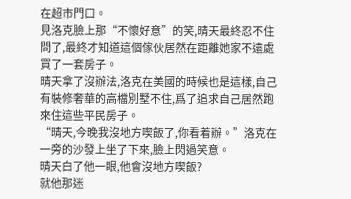在超市門口。
見洛克臉上那“不懷好意”的笑,晴天最終忍不住問了,最終才知道這個傢伙居然在距離她家不遠處買了一套房子。
晴天拿了沒辦法,洛克在美國的時候也是這樣,自己有裝修奢華的高檔別墅不住,爲了追求自己居然跑來住這些平民房子。
“晴天,今晚我沒地方喫飯了,你看着辦。”洛克在一旁的沙發上坐了下來,臉上閃過笑意。
晴天白了他一眼,他會沒地方喫飯?
就他那迷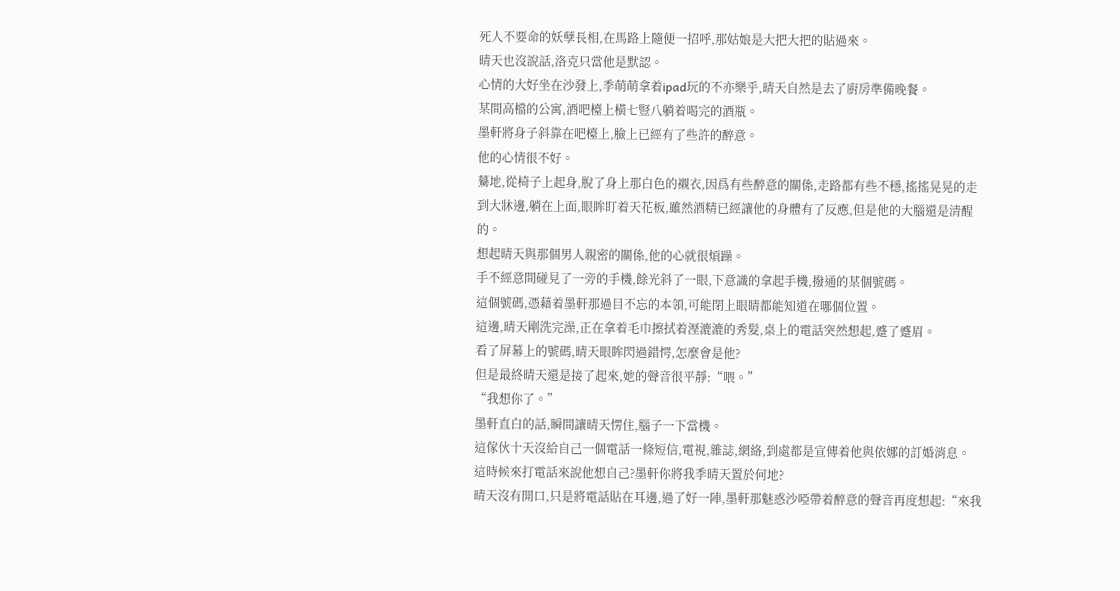死人不要命的妖孽長相,在馬路上隨便一招呼,那姑娘是大把大把的貼過來。
晴天也沒說話,洛克只當他是默認。
心情的大好坐在沙發上,季萌萌拿着ipad玩的不亦樂乎,晴天自然是去了廚房準備晚餐。
某間高檔的公寓,酒吧檯上橫七豎八躺着喝完的酒瓶。
墨軒將身子斜靠在吧檯上,臉上已經有了些許的醉意。
他的心情很不好。
驀地,從椅子上起身,脫了身上那白色的襯衣,因爲有些醉意的關係,走路都有些不穩,搖搖晃晃的走到大牀邊,躺在上面,眼眸盯着天花板,雖然酒精已經讓他的身體有了反應,但是他的大腦還是清醒的。
想起晴天與那個男人親密的關係,他的心就很煩躁。
手不經意間碰見了一旁的手機,餘光斜了一眼,下意識的拿起手機,撥通的某個號碼。
這個號碼,憑藉着墨軒那過目不忘的本領,可能閉上眼睛都能知道在哪個位置。
這邊,晴天剛洗完澡,正在拿着毛巾擦拭着溼漉漉的秀髮,桌上的電話突然想起,蹙了蹙眉。
看了屏幕上的號碼,晴天眼眸閃過錯愕,怎麼會是他?
但是最終晴天還是接了起來,她的聲音很平靜:“喂。”
“我想你了。”
墨軒直白的話,瞬間讓晴天愣住,腦子一下當機。
這傢伙十天沒給自己一個電話一條短信,電視,雜誌,網絡,到處都是宣傳着他與依娜的訂婚消息。
這時候來打電話來說他想自己?墨軒你將我季晴天置於何地?
晴天沒有開口,只是將電話貼在耳邊,過了好一陣,墨軒那魅惑沙啞帶着醉意的聲音再度想起:“來我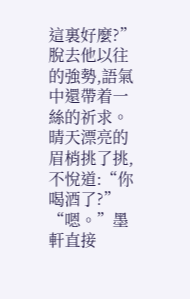這裏好麼?”脫去他以往的強勢,語氣中還帶着一絲的祈求。
晴天漂亮的眉梢挑了挑,不悅道:“你喝酒了?”
“嗯。”墨軒直接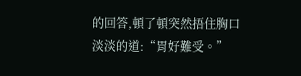的回答,頓了頓突然捂住胸口淡淡的道:“胃好難受。”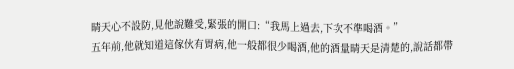晴天心不設防,見他說難受,緊張的開口:“我馬上過去,下次不準喝酒。”
五年前,他就知道這傢伙有胃病,他一般都很少喝酒,他的酒量晴天是清楚的,說話都帶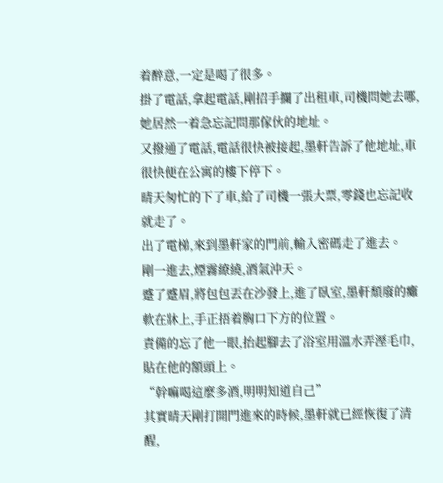着醉意,一定是喝了很多。
掛了電話,拿起電話,剛招手攔了出租車,司機問她去哪,她居然一着急忘記問那傢伙的地址。
又撥通了電話,電話很快被接起,墨軒告訴了他地址,車很快便在公寓的樓下停下。
晴天匆忙的下了車,給了司機一張大票,零錢也忘記收就走了。
出了電梯,來到墨軒家的門前,輸入密碼走了進去。
剛一進去,煙霧繚繞,酒氣沖天。
蹙了蹙眉,將包包丟在沙發上,進了臥室,墨軒頹廢的癱軟在牀上,手正捂着胸口下方的位置。
責備的忘了他一眼,抬起腳去了浴室用溫水弄溼毛巾,貼在他的額頭上。
“幹嘛喝這麼多酒,明明知道自己”
其實晴天剛打開門進來的時候,墨軒就已經恢復了清醒,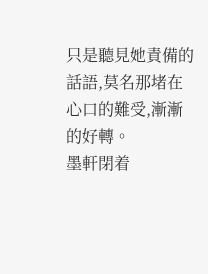只是聽見她責備的話語,莫名那堵在心口的難受,漸漸的好轉。
墨軒閉着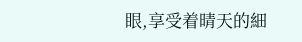眼,享受着晴天的細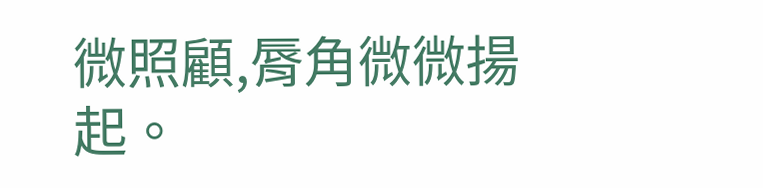微照顧,脣角微微揚起。